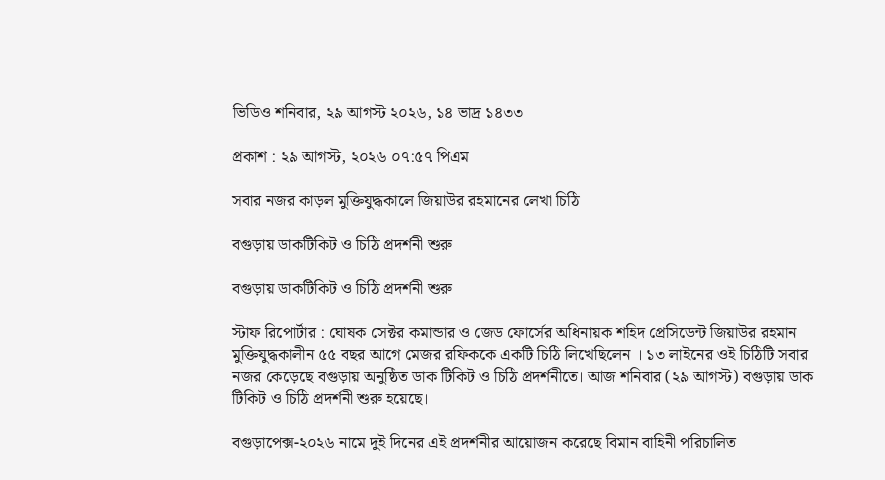ভিডিও শনিবার, ২৯ আগস্ট ২০২৬, ১৪ ভাদ্র ১৪৩৩

প্রকাশ : ২৯ আগস্ট, ২০২৬ ০৭:৫৭ পিএম

সবার নজর কাড়ল মুক্তিযুদ্ধকালে জিয়াউর রহমানের লেখা চিঠি

বগুড়ায় ডাকটিকিট ও চিঠি প্রদর্শনী শুরু

বগুড়ায় ডাকটিকিট ও চিঠি প্রদর্শনী শুরু

স্টাফ রিপোর্টার : ঘোষক সেক্টর কমান্ডার ও জেড ফোর্সের অধিনায়ক শহিদ প্রেসিডেন্ট জিয়াউর রহমান মুক্তিযুদ্ধকালীন ৫৫ বছর আগে মেজর রফিককে একটি চিঠি লিখেছিলেন । ১৩ লাইনের ওই চিঠিটি সবার নজর কেড়েছে বগুড়ায় অনুষ্ঠিত ডাক টিকিট ও চিঠি প্রদর্শনীতে। আজ শনিবার (২৯ আগস্ট) বগুড়ায় ডাক টিকিট ও চিঠি প্রদর্শনী শুরু হয়েছে।

বগুড়াপেক্স-২০২৬ নামে দুই দিনের এই প্রদর্শনীর আয়োজন করেছে বিমান বাহিনী পরিচালিত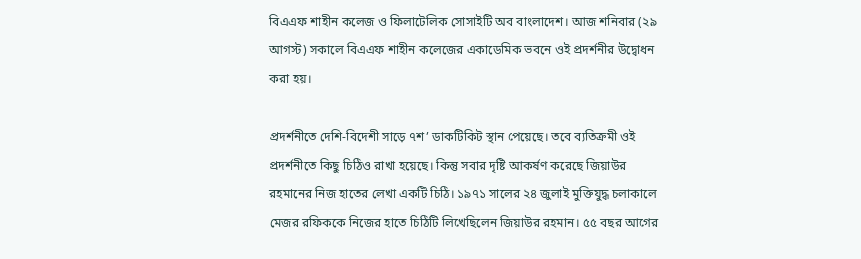বিএএফ শাহীন কলেজ ও ফিলাটেলিক সোসাইটি অব বাংলাদেশ। আজ শনিবার (২৯ আগস্ট) সকালে বিএএফ শাহীন কলেজের একাডেমিক ভবনে ওই প্রদর্শনীর উদ্বোধন করা হয়।

প্রদর্শনীতে দেশি-বিদেশী সাড়ে ৭শ’ ডাকটিকিট স্থান পেয়েছে। তবে ব্যতিক্রমী ওই প্রদর্শনীতে কিছু চিঠিও রাখা হয়েছে। কিন্তু সবার দৃষ্টি আকর্ষণ করেছে জিয়াউর রহমানের নিজ হাতের লেখা একটি চিঠি। ১৯৭১ সালের ২৪ জুলাই মুক্তিযুদ্ধ চলাকালে মেজর রফিককে নিজের হাতে চিঠিটি লিখেছিলেন জিয়াউর রহমান। ৫৫ বছর আগের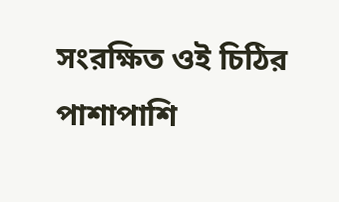সংরক্ষিত ওই চিঠির পাশাপাশি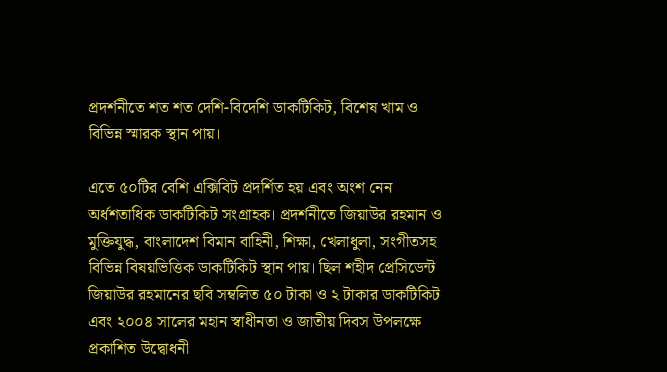প্রদর্শনীতে শত শত দেশি-বিদেশি ডাকটিকিট, বিশেষ খাম ও বিভিন্ন স্মারক স্থান পায়।

এতে ৫০টির বেশি এক্সিবিট প্রদর্শিত হয় এবং অংশ নেন অর্ধশতাধিক ডাকটিকিট সংগ্রাহক। প্রদর্শনীতে জিয়াউর রহমান ও মুক্তিযুদ্ধ, বাংলাদেশ বিমান বাহিনী, শিক্ষা, খেলাধুলা, সংগীতসহ বিভিন্ন বিষয়ভিত্তিক ডাকটিকিট স্থান পায়। ছিল শহীদ প্রেসিডেন্ট জিয়াউর রহমানের ছবি সম্বলিত ৫০ টাকা ও ২ টাকার ডাকটিকিট এবং ২০০৪ সালের মহান স্বাধীনতা ও জাতীয় দিবস উপলক্ষে প্রকাশিত উদ্বোধনী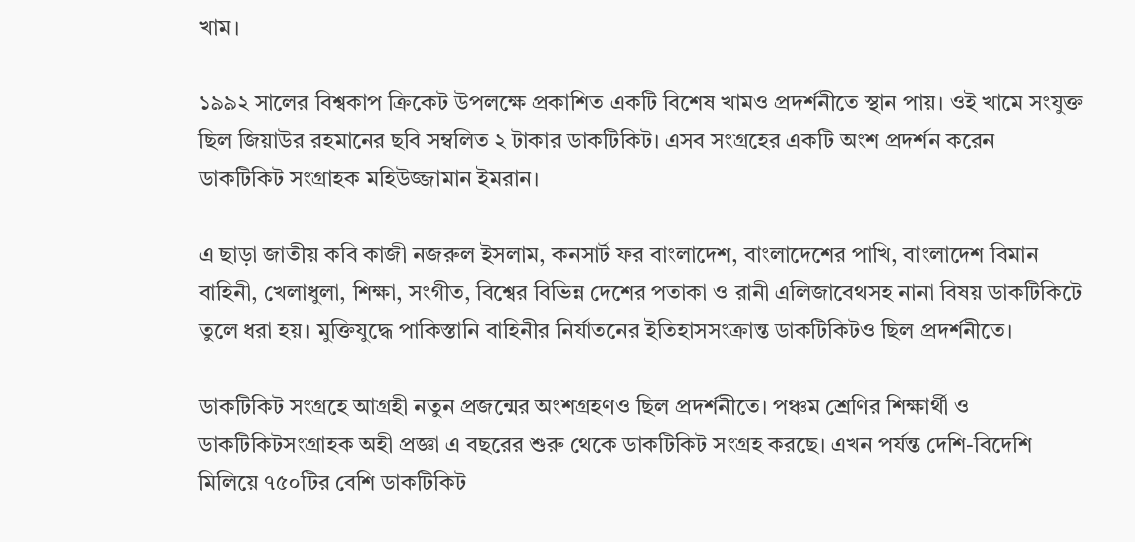খাম।

১৯৯২ সালের বিশ্বকাপ ক্রিকেট উপলক্ষে প্রকাশিত একটি বিশেষ খামও প্রদর্শনীতে স্থান পায়। ওই খামে সংযুক্ত ছিল জিয়াউর রহমানের ছবি সম্বলিত ২ টাকার ডাকটিকিট। এসব সংগ্রহের একটি অংশ প্রদর্শন করেন ডাকটিকিট সংগ্রাহক মহিউজ্জামান ইমরান।

এ ছাড়া জাতীয় কবি কাজী নজরুল ইসলাম, কনসার্ট ফর বাংলাদেশ, বাংলাদেশের পাখি, বাংলাদেশ বিমান বাহিনী, খেলাধুলা, শিক্ষা, সংগীত, বিশ্বের বিভিন্ন দেশের পতাকা ও রানী এলিজাবেথসহ নানা বিষয় ডাকটিকিটে তুলে ধরা হয়। মুক্তিযুদ্ধে পাকিস্তানি বাহিনীর নির্যাতনের ইতিহাসসংক্রান্ত ডাকটিকিটও ছিল প্রদর্শনীতে।

ডাকটিকিট সংগ্রহে আগ্রহী নতুন প্রজন্মের অংশগ্রহণও ছিল প্রদর্শনীতে। পঞ্চম শ্রেণির শিক্ষার্থী ও ডাকটিকিটসংগ্রাহক অহী প্রজ্ঞা এ বছরের শুরু থেকে ডাকটিকিট সংগ্রহ করছে। এখন পর্যন্ত দেশি-বিদেশি মিলিয়ে ৭৫০টির বেশি ডাকটিকিট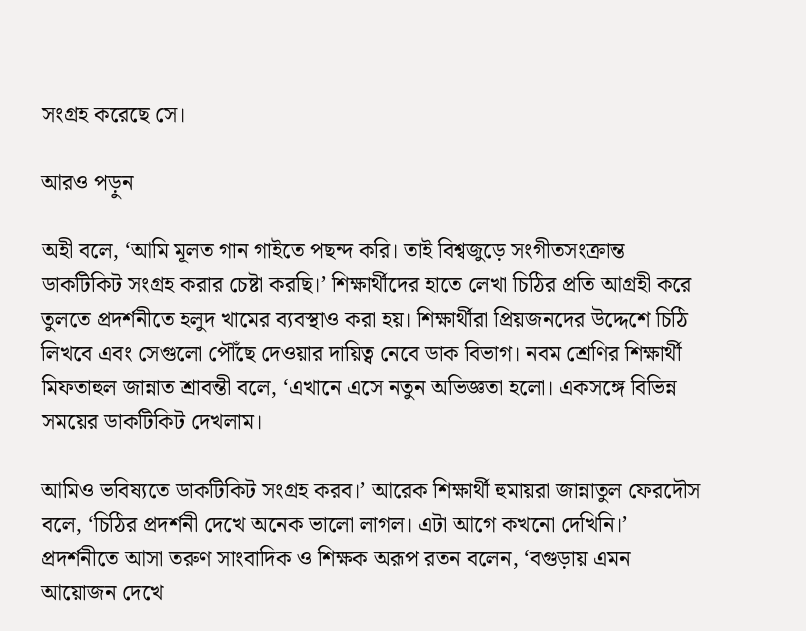সংগ্রহ করেছে সে।

আরও পড়ুন

অহী বলে, ‘আমি মূলত গান গাইতে পছন্দ করি। তাই বিশ্বজুড়ে সংগীতসংক্রান্ত ডাকটিকিট সংগ্রহ করার চেষ্টা করছি।’ শিক্ষার্থীদের হাতে লেখা চিঠির প্রতি আগ্রহী করে তুলতে প্রদর্শনীতে হলুদ খামের ব্যবস্থাও করা হয়। শিক্ষার্থীরা প্রিয়জনদের উদ্দেশে চিঠি লিখবে এবং সেগুলো পৌঁছে দেওয়ার দায়িত্ব নেবে ডাক বিভাগ। নবম শ্রেণির শিক্ষার্থী মিফতাহুল জান্নাত শ্রাবন্তী বলে, ‘এখানে এসে নতুন অভিজ্ঞতা হলো। একসঙ্গে বিভিন্ন সময়ের ডাকটিকিট দেখলাম।

আমিও ভবিষ্যতে ডাকটিকিট সংগ্রহ করব।’ আরেক শিক্ষার্থী হুমায়রা জান্নাতুল ফেরদৌস বলে, ‘চিঠির প্রদর্শনী দেখে অনেক ভালো লাগল। এটা আগে কখনো দেখিনি।’ প্রদর্শনীতে আসা তরুণ সাংবাদিক ও শিক্ষক অরূপ রতন বলেন, ‘বগুড়ায় এমন আয়োজন দেখে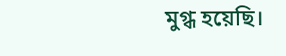মুগ্ধ হয়েছি।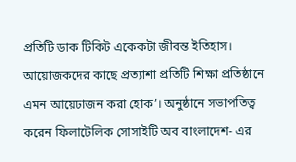প্রতিটি ডাক টিকিট একেকটা জীবন্ত ইতিহাস। আয়োজকদের কাছে প্রত্যাশা প্রতিটি শিক্ষা প্রতিষ্ঠানে এমন আয়েঢাজন করা হোক’। অনুষ্ঠানে সভাপতিত্ব করেন ফিলাটেলিক সোসাইটি অব বাংলাদেশ- এর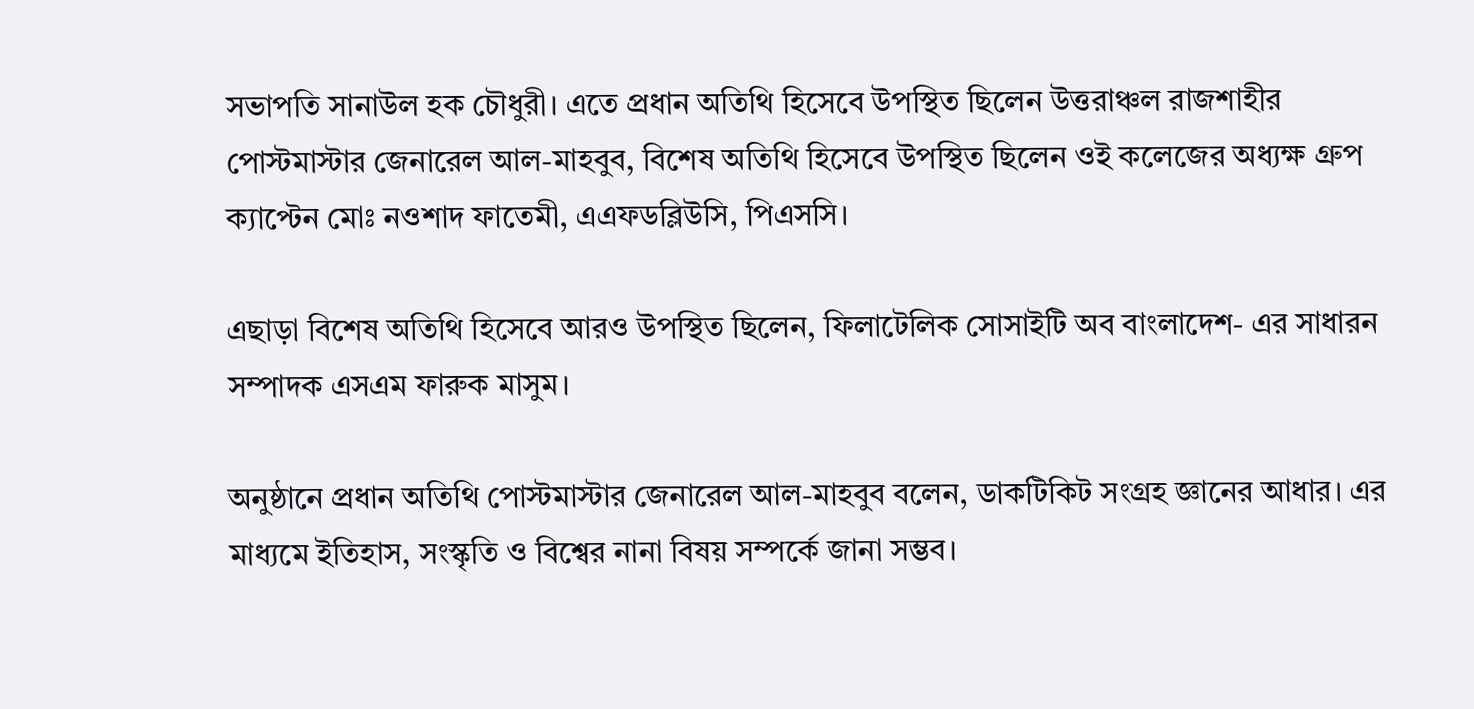সভাপতি সানাউল হক চৌধুরী। এতে প্রধান অতিথি হিসেবে উপস্থিত ছিলেন উত্তরাঞ্চল রাজশাহীর পোস্টমাস্টার জেনারেল আল-মাহবুব, বিশেষ অতিথি হিসেবে উপস্থিত ছিলেন ওই কলেজের অধ্যক্ষ গ্রুপ ক্যাপ্টেন মোঃ নওশাদ ফাতেমী, এএফডব্লিউসি, পিএসসি।

এছাড়া বিশেষ অতিথি হিসেবে আরও উপস্থিত ছিলেন, ফিলাটেলিক সোসাইটি অব বাংলাদেশ- এর সাধারন সম্পাদক এসএম ফারুক মাসুম।

অনুষ্ঠানে প্রধান অতিথি পোস্টমাস্টার জেনারেল আল-মাহবুব বলেন, ডাকটিকিট সংগ্রহ জ্ঞানের আধার। এর মাধ্যমে ইতিহাস, সংস্কৃতি ও বিশ্বের নানা বিষয় সম্পর্কে জানা সম্ভব।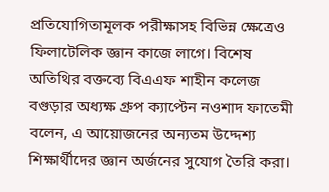প্রতিযোগিতামূলক পরীক্ষাসহ বিভিন্ন ক্ষেত্রেও ফিলাটেলিক জ্ঞান কাজে লাগে। বিশেষ অতিথির বক্তব্যে বিএএফ শাহীন কলেজ বগুড়ার অধ্যক্ষ গ্রুপ ক্যাপ্টেন নওশাদ ফাতেমী বলেন, এ আয়োজনের অন্যতম উদ্দেশ্য শিক্ষার্থীদের জ্ঞান অর্জনের সুযোগ তৈরি করা।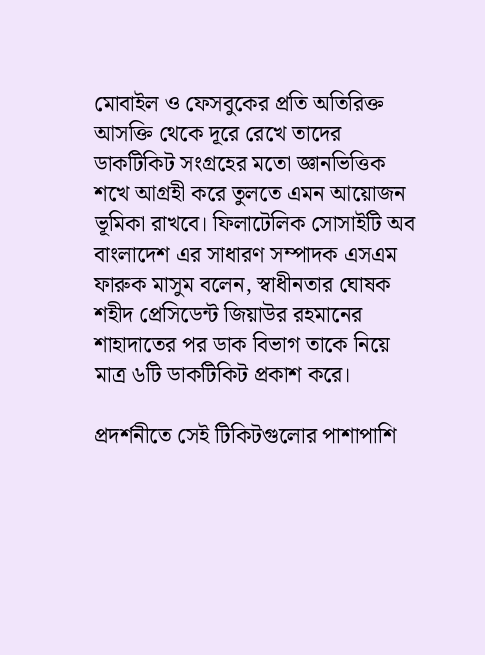মোবাইল ও ফেসবুকের প্রতি অতিরিক্ত আসক্তি থেকে দূরে রেখে তাদের ডাকটিকিট সংগ্রহের মতো জ্ঞানভিত্তিক শখে আগ্রহী করে তুলতে এমন আয়োজন ভূমিকা রাখবে। ফিলাটেলিক সোসাইটি অব বাংলাদেশ এর সাধারণ সম্পাদক এসএম ফারুক মাসুম বলেন, স্বাধীনতার ঘোষক শহীদ প্রেসিডেন্ট জিয়াউর রহমানের শাহাদাতের পর ডাক বিভাগ তাকে নিয়ে মাত্র ৬টি ডাকটিকিট প্রকাশ করে।

প্রদর্শনীতে সেই টিকিটগুলোর পাশাপাশি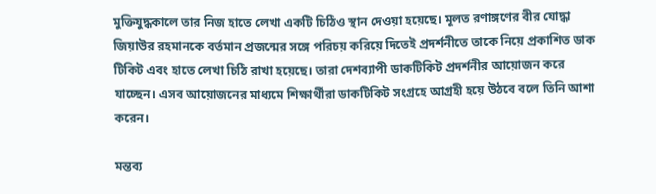মুক্তিযুদ্ধকালে তার নিজ হাতে লেখা একটি চিঠিও স্থান দেওয়া হয়েছে। মূলত রণাঙ্গণের বীর যোদ্ধা জিয়াউর রহমানকে বর্তমান প্রজন্মের সঙ্গে পরিচয় করিয়ে দিতেই প্রদর্শনীতে তাকে নিয়ে প্রকাশিত ডাক টিকিট এবং হাতে লেখা চিঠি রাখা হয়েছে। তারা দেশব্যাপী ডাকটিকিট প্রদর্শনীর আয়োজন করে যাচ্ছেন। এসব আয়োজনের মাধ্যমে শিক্ষার্থীরা ডাকটিকিট সংগ্রহে আগ্রহী হয়ে উঠবে বলে তিনি আশা করেন।

মন্তব্য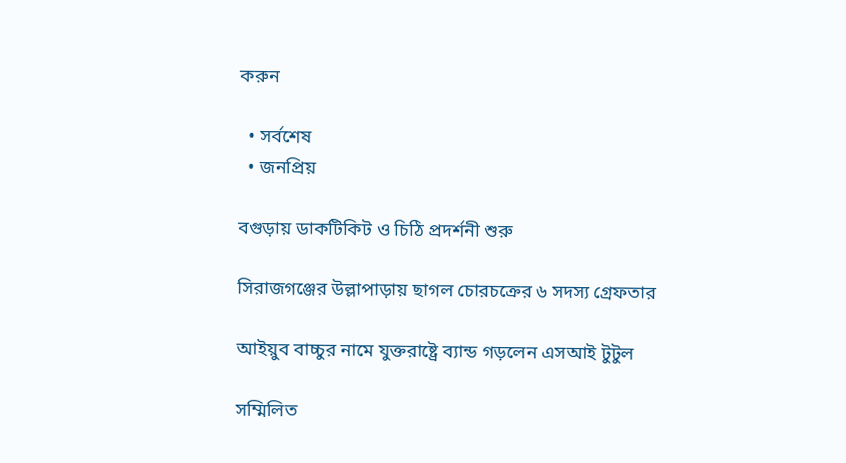করুন

  • সর্বশেষ
  • জনপ্রিয়

বগুড়ায় ডাকটিকিট ও চিঠি প্রদর্শনী শুরু

সিরাজগঞ্জের উল্লাপাড়ায় ছাগল চোরচক্রের ৬ সদস্য গ্রেফতার

আইয়ুব বাচ্চুর নামে যুক্তরাষ্ট্রে ব্যান্ড গড়লেন এসআই টুটুল

সম্মিলিত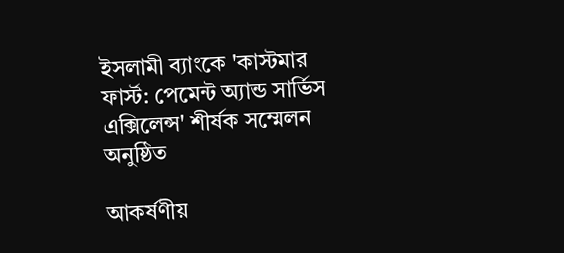ইসলামী ব্যাংকে 'কাস্টমার ফার্স্ট: পেমেন্ট অ্যান্ড সার্ভিস এক্সিলেন্স' শীর্ষক সম্মেলন অনুষ্ঠিত

আকর্ষণীয়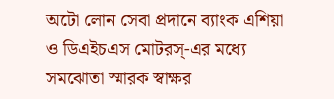অটো লোন সেবা প্রদানে ব্যাংক এশিয়া ও ডিএইচএস মোটরস্-এর মধ্যে সমঝোতা স্মারক স্বাক্ষর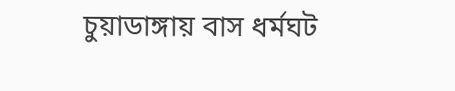চুয়াডাঙ্গায় বাস ধর্মঘট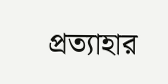প্রত্যাহার